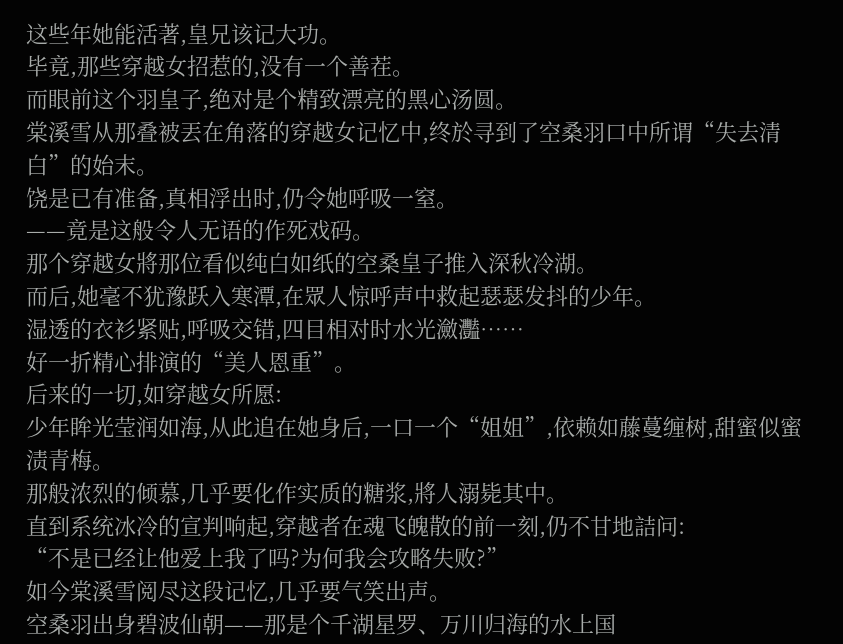这些年她能活著,皇兄该记大功。
毕竟,那些穿越女招惹的,没有一个善茬。
而眼前这个羽皇子,绝对是个精致漂亮的黑心汤圆。
棠溪雪从那叠被丟在角落的穿越女记忆中,终於寻到了空桑羽口中所谓“失去清白”的始末。
饶是已有准备,真相浮出时,仍令她呼吸一窒。
——竟是这般令人无语的作死戏码。
那个穿越女將那位看似纯白如纸的空桑皇子推入深秋冷湖。
而后,她毫不犹豫跃入寒潭,在眾人惊呼声中救起瑟瑟发抖的少年。
湿透的衣衫紧贴,呼吸交错,四目相对时水光瀲灩……
好一折精心排演的“美人恩重”。
后来的一切,如穿越女所愿:
少年眸光莹润如海,从此追在她身后,一口一个“姐姐”,依赖如藤蔓缠树,甜蜜似蜜渍青梅。
那般浓烈的倾慕,几乎要化作实质的糖浆,將人溺毙其中。
直到系统冰冷的宣判响起,穿越者在魂飞魄散的前一刻,仍不甘地詰问:
“不是已经让他爱上我了吗?为何我会攻略失败?”
如今棠溪雪阅尽这段记忆,几乎要气笑出声。
空桑羽出身碧波仙朝——那是个千湖星罗、万川归海的水上国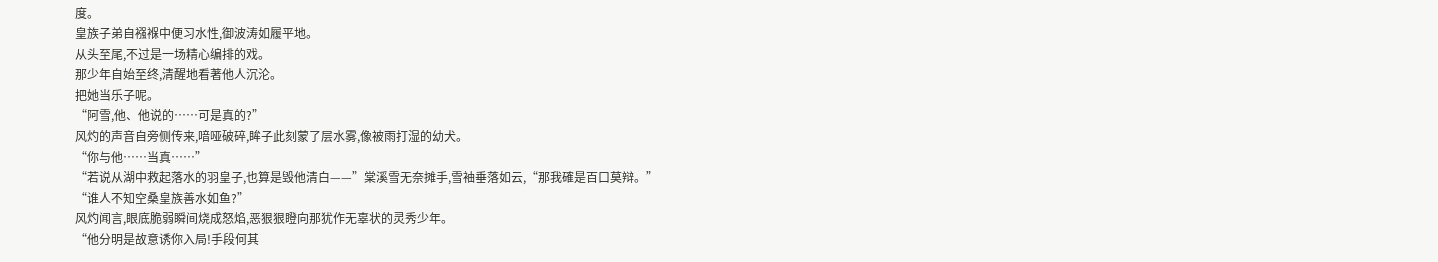度。
皇族子弟自襁褓中便习水性,御波涛如履平地。
从头至尾,不过是一场精心编排的戏。
那少年自始至终,清醒地看著他人沉沦。
把她当乐子呢。
“阿雪,他、他说的……可是真的?”
风灼的声音自旁侧传来,喑哑破碎,眸子此刻蒙了层水雾,像被雨打湿的幼犬。
“你与他……当真……”
“若说从湖中救起落水的羽皇子,也算是毁他清白——”棠溪雪无奈摊手,雪袖垂落如云,“那我確是百口莫辩。”
“谁人不知空桑皇族善水如鱼?”
风灼闻言,眼底脆弱瞬间烧成怒焰,恶狠狠瞪向那犹作无辜状的灵秀少年。
“他分明是故意诱你入局!手段何其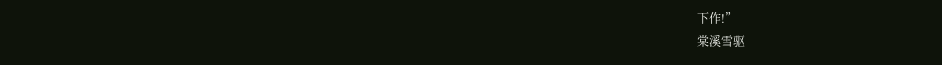下作!”
棠溪雪驱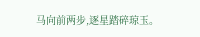马向前两步,逐星踏碎琼玉。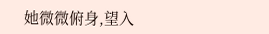她微微俯身,望入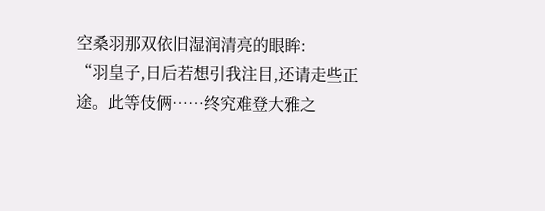空桑羽那双依旧湿润清亮的眼眸:
“羽皇子,日后若想引我注目,还请走些正途。此等伎俩……终究难登大雅之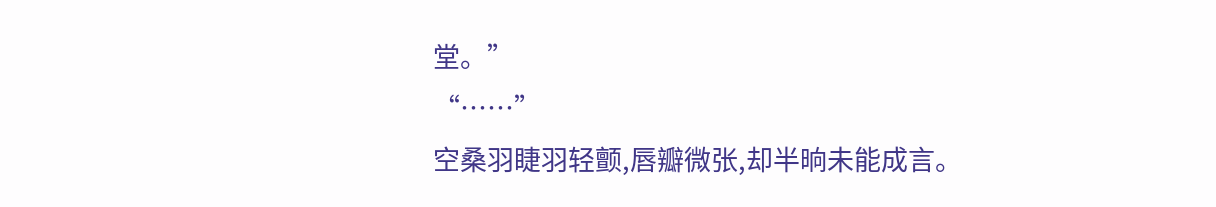堂。”
“……”
空桑羽睫羽轻颤,唇瓣微张,却半晌未能成言。